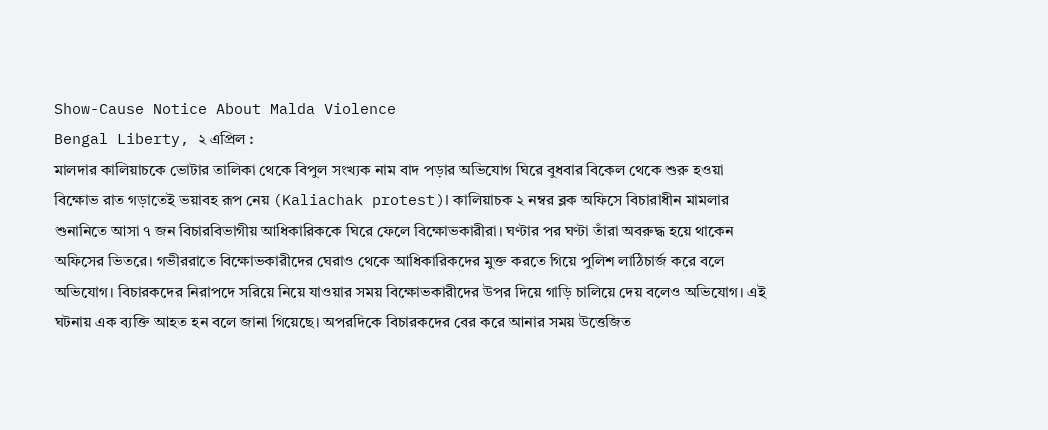Show-Cause Notice About Malda Violence
Bengal Liberty, ২ এপ্রিল :
মালদার কালিয়াচকে ভোটার তালিকা থেকে বিপুল সংখ্যক নাম বাদ পড়ার অভিযোগ ঘিরে বুধবার বিকেল থেকে শুরু হওয়া বিক্ষোভ রাত গড়াতেই ভয়াবহ রূপ নেয় (Kaliachak protest)। কালিয়াচক ২ নম্বর ব্লক অফিসে বিচারাধীন মামলার শুনানিতে আসা ৭ জন বিচারবিভাগীয় আধিকারিককে ঘিরে ফেলে বিক্ষোভকারীরা। ঘণ্টার পর ঘণ্টা তাঁরা অবরুদ্ধ হয়ে থাকেন অফিসের ভিতরে। গভীররাতে বিক্ষোভকারীদের ঘেরাও থেকে আধিকারিকদের মুক্ত করতে গিয়ে পুলিশ লাঠিচার্জ করে বলে অভিযোগ। বিচারকদের নিরাপদে সরিয়ে নিয়ে যাওয়ার সময় বিক্ষোভকারীদের উপর দিয়ে গাড়ি চালিয়ে দেয় বলেও অভিযোগ। এই ঘটনায় এক ব্যক্তি আহত হন বলে জানা গিয়েছে। অপরদিকে বিচারকদের বের করে আনার সময় উত্তেজিত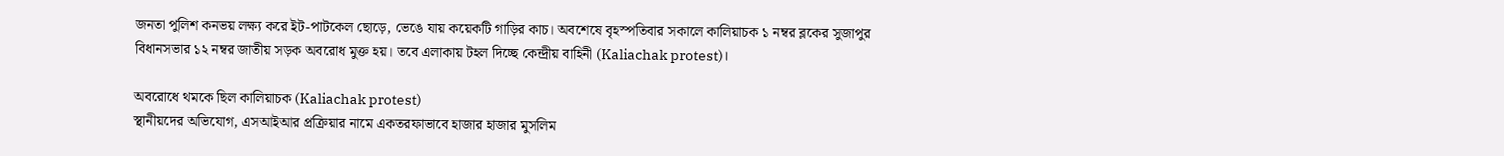জনতা পুলিশ কনভয় লক্ষ্য করে ইট-পাটকেল ছোড়ে, ভেঙে যায় কয়েকটি গাড়ির কাচ। অবশেষে বৃহস্পতিবার সকালে কালিয়াচক ১ নম্বর ব্লকের সুজাপুর বিধানসভার ১২ নম্বর জাতীয় সড়ক অবরোধ মুক্ত হয়। তবে এলাকায় টহল দিচ্ছে কেন্দ্রীয় বাহিনী (Kaliachak protest)।

অবরোধে থমকে ছিল কালিয়াচক (Kaliachak protest)
স্থানীয়দের অভিযোগ, এসআইআর প্রক্রিয়ার নামে একতরফাভাবে হাজার হাজার মুসলিম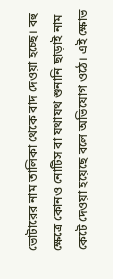ভোটারের নাম তালিকা থেকে বাদ দেওয়া হচ্ছে। বহু ক্ষেত্রে কোনও নোটিস বা যথাযথ শুনানি ছাড়াই নাম কেটে দেওয়া হয়েছে বলে অভিযোগ ওঠে। এই ক্ষোভ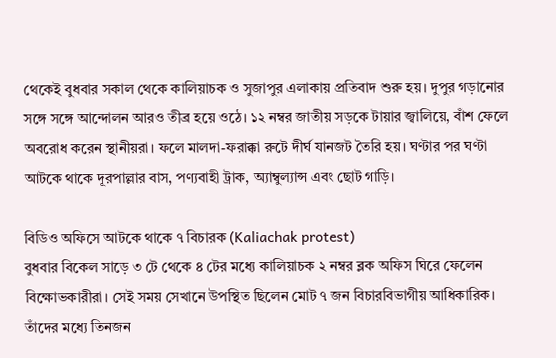থেকেই বুধবার সকাল থেকে কালিয়াচক ও সুজাপুর এলাকায় প্রতিবাদ শুরু হয়। দুপুর গড়ানোর সঙ্গে সঙ্গে আন্দোলন আরও তীব্র হয়ে ওঠে। ১২ নম্বর জাতীয় সড়কে টায়ার জ্বালিয়ে, বাঁশ ফেলে অবরোধ করেন স্থানীয়রা। ফলে মালদা-ফরাক্কা রুটে দীর্ঘ যানজট তৈরি হয়। ঘণ্টার পর ঘণ্টা আটকে থাকে দূরপাল্লার বাস, পণ্যবাহী ট্রাক, অ্যাম্বুল্যান্স এবং ছোট গাড়ি।

বিডিও অফিসে আটকে থাকে ৭ বিচারক (Kaliachak protest)
বুধবার বিকেল সাড়ে ৩ টে থেকে ৪ টের মধ্যে কালিয়াচক ২ নম্বর ব্লক অফিস ঘিরে ফেলেন বিক্ষোভকারীরা। সেই সময় সেখানে উপস্থিত ছিলেন মোট ৭ জন বিচারবিভাগীয় আধিকারিক। তাঁদের মধ্যে তিনজন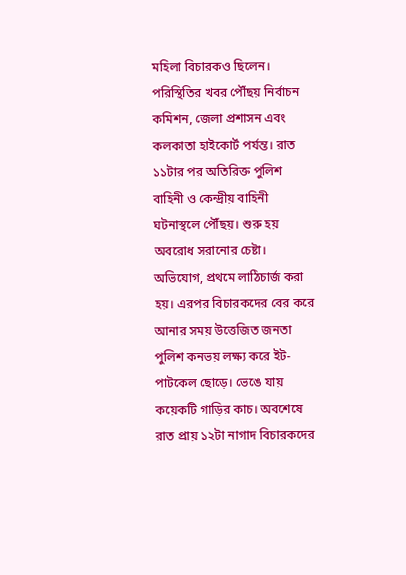মহিলা বিচারকও ছিলেন। পরিস্থিতির খবর পৌঁছয় নির্বাচন কমিশন, জেলা প্রশাসন এবং কলকাতা হাইকোর্ট পর্যন্ত। রাত ১১টার পর অতিরিক্ত পুলিশ বাহিনী ও কেন্দ্রীয় বাহিনী ঘটনাস্থলে পৌঁছয়। শুরু হয় অবরোধ সরানোর চেষ্টা। অভিযোগ, প্রথমে লাঠিচার্জ করা হয়। এরপর বিচারকদের বের করে আনার সময় উত্তেজিত জনতা পুলিশ কনভয় লক্ষ্য করে ইট-পাটকেল ছোড়ে। ভেঙে যায় কয়েকটি গাড়ির কাচ। অবশেষে রাত প্রায় ১২টা নাগাদ বিচারকদের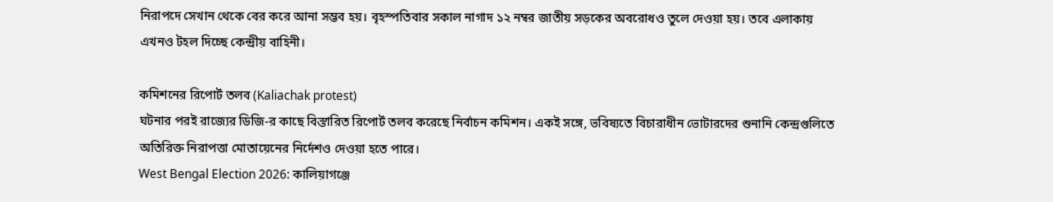নিরাপদে সেখান থেকে বের করে আনা সম্ভব হয়। বৃহস্পতিবার সকাল নাগাদ ১২ নম্বর জাতীয় সড়কের অবরোধও তুলে দেওয়া হয়। তবে এলাকায় এখনও টহল দিচ্ছে কেন্দ্রীয় বাহিনী।

কমিশনের রিপোর্ট তলব (Kaliachak protest)
ঘটনার পরই রাজ্যের ডিজি-র কাছে বিস্তারিত রিপোর্ট তলব করেছে নির্বাচন কমিশন। একই সঙ্গে, ভবিষ্যতে বিচারাধীন ভোটারদের শুনানি কেন্দ্রগুলিতে অতিরিক্ত নিরাপত্তা মোতায়েনের নির্দেশও দেওয়া হতে পারে।
West Bengal Election 2026: কালিয়াগঞ্জে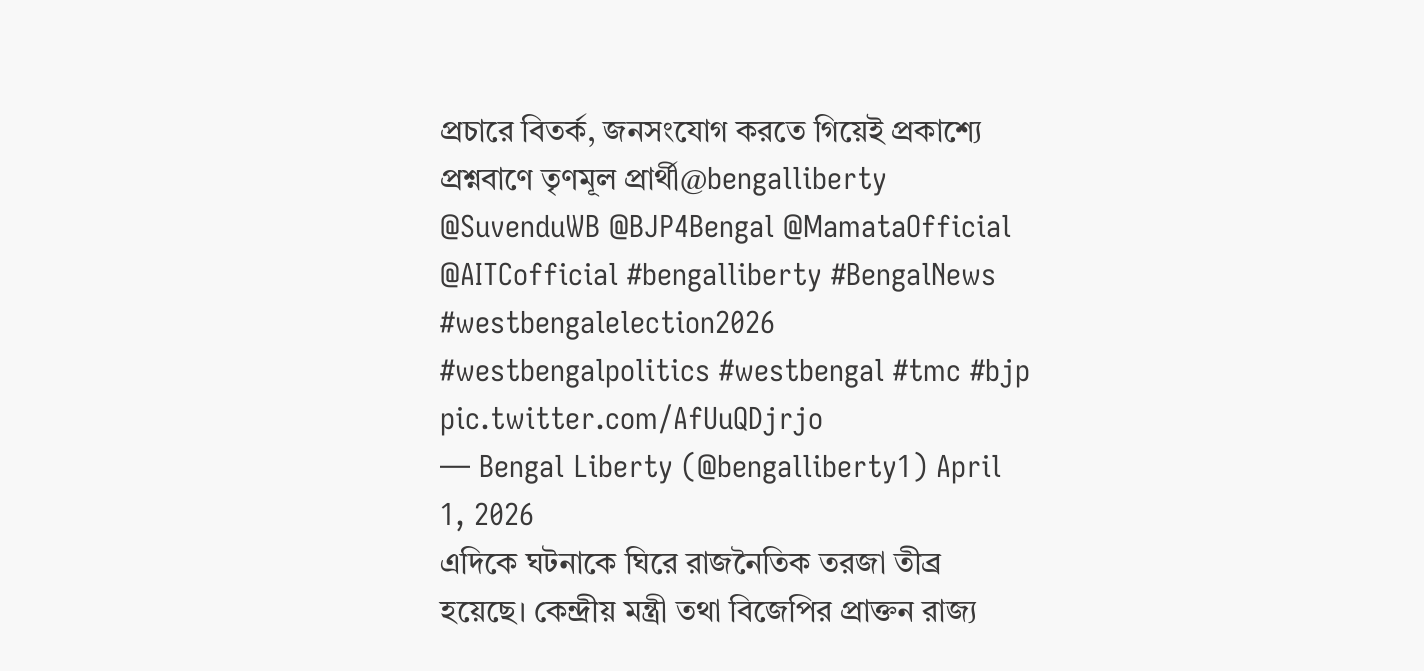প্রচারে বিতর্ক, জনসংযোগ করতে গিয়েই প্রকাশ্যে প্রশ্নবাণে তৃণমূল প্রার্থী@bengalliberty @SuvenduWB @BJP4Bengal @MamataOfficial @AITCofficial #bengalliberty #BengalNews #westbengalelection2026 #westbengalpolitics #westbengal #tmc #bjp pic.twitter.com/AfUuQDjrjo
— Bengal Liberty (@bengalliberty1) April 1, 2026
এদিকে ঘটনাকে ঘিরে রাজনৈতিক তরজা তীব্র হয়েছে। কেন্দ্রীয় মন্ত্রী তথা বিজেপির প্রাক্তন রাজ্য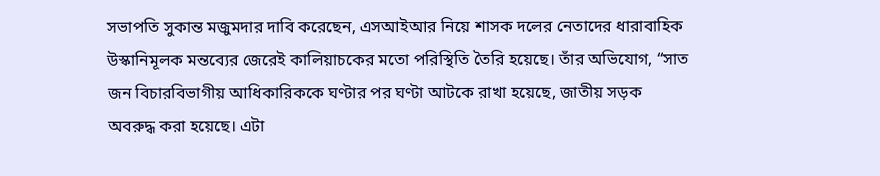সভাপতি সুকান্ত মজুমদার দাবি করেছেন, এসআইআর নিয়ে শাসক দলের নেতাদের ধারাবাহিক উস্কানিমূলক মন্তব্যের জেরেই কালিয়াচকের মতো পরিস্থিতি তৈরি হয়েছে। তাঁর অভিযোগ, “সাত জন বিচারবিভাগীয় আধিকারিককে ঘণ্টার পর ঘণ্টা আটকে রাখা হয়েছে, জাতীয় সড়ক অবরুদ্ধ করা হয়েছে। এটা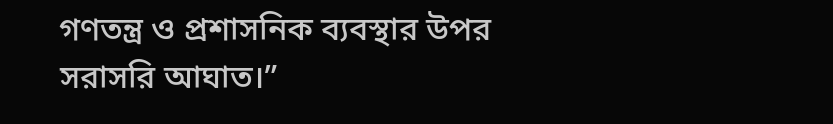গণতন্ত্র ও প্রশাসনিক ব্যবস্থার উপর সরাসরি আঘাত।”